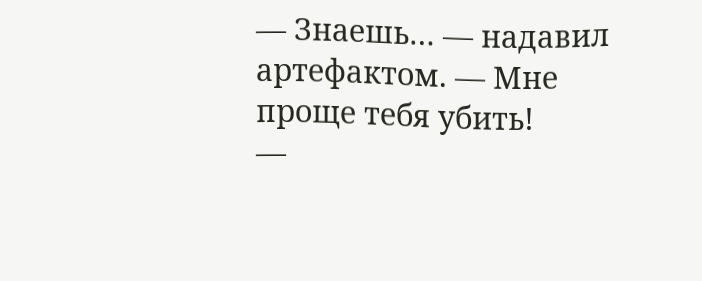— Знаешь… — надавил артефактом. — Мне проще тебя убить!
—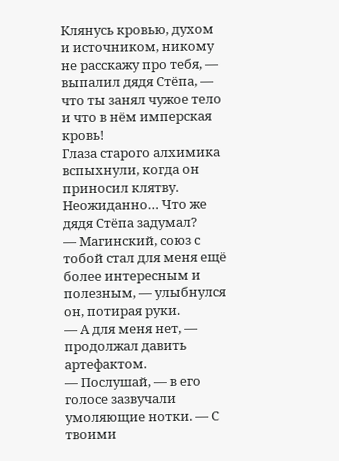Клянусь кровью, духом и источником, никому не расскажу про тебя, — выпалил дядя Стёпа, — что ты занял чужое тело и что в нём имперская кровь!
Глаза старого алхимика вспыхнули, когда он приносил клятву. Неожиданно… Что же дядя Стёпа задумал?
— Магинский, союз с тобой стал для меня ещё более интересным и полезным, — улыбнулся он, потирая руки.
— А для меня нет, — продолжал давить артефактом.
— Послушай, — в его голосе зазвучали умоляющие нотки. — С твоими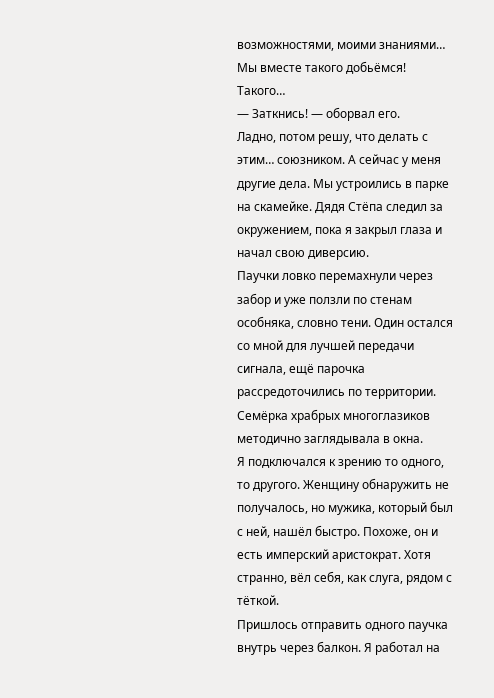возможностями, моими знаниями… Мы вместе такого добьёмся! Такого…
— Заткнись! — оборвал его.
Ладно, потом решу, что делать с этим… союзником. А сейчас у меня другие дела. Мы устроились в парке на скамейке. Дядя Стёпа следил за окружением, пока я закрыл глаза и начал свою диверсию.
Паучки ловко перемахнули через забор и уже ползли по стенам особняка, словно тени. Один остался со мной для лучшей передачи сигнала, ещё парочка рассредоточились по территории. Семёрка храбрых многоглазиков методично заглядывала в окна.
Я подключался к зрению то одного, то другого. Женщину обнаружить не получалось, но мужика, который был с ней, нашёл быстро. Похоже, он и есть имперский аристократ. Хотя странно, вёл себя, как слуга, рядом с тёткой.
Пришлось отправить одного паучка внутрь через балкон. Я работал на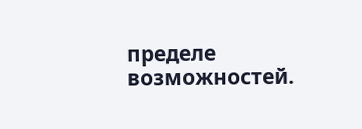пределе возможностей.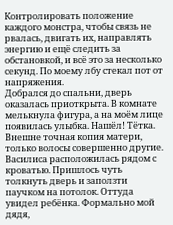Контролировать положение каждого монстра, чтобы связь не рвалась, двигать их, направлять энергию и ещё следить за обстановкой, и всё это за несколько секунд. По моему лбу стекал пот от напряжения.
Добрался до спальни, дверь оказалась приоткрыта. В комнате мелькнула фигура, а на моём лице появилась улыбка. Нашёл! Тётка. Внешне точная копия матери, только волосы совершенно другие.
Василиса расположилась рядом с кроватью. Пришлось чуть толкнуть дверь и заползти паучком на потолок. Оттуда увидел ребёнка. Формально мой дядя,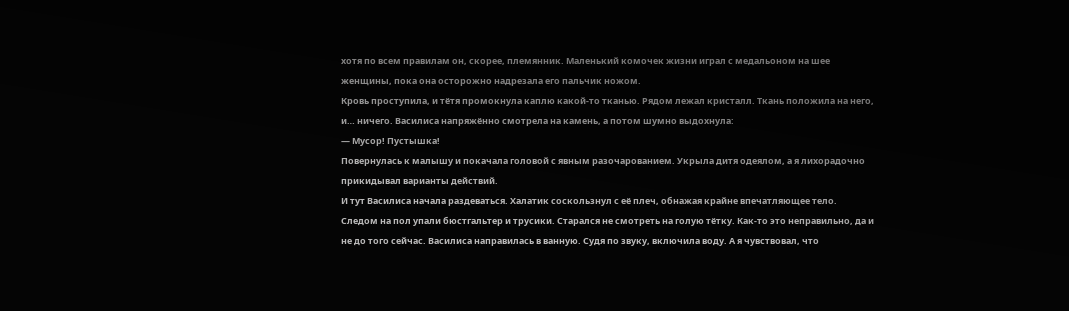хотя по всем правилам он, скорее, племянник. Маленький комочек жизни играл с медальоном на шее женщины, пока она осторожно надрезала его пальчик ножом.
Кровь проступила, и тётя промокнула каплю какой-то тканью. Рядом лежал кристалл. Ткань положила на него, и… ничего. Василиса напряжённо смотрела на камень, а потом шумно выдохнула:
— Мусор! Пустышка!
Повернулась к малышу и покачала головой с явным разочарованием. Укрыла дитя одеялом, а я лихорадочно прикидывал варианты действий.
И тут Василиса начала раздеваться. Халатик соскользнул с её плеч, обнажая крайне впечатляющее тело. Следом на пол упали бюстгальтер и трусики. Старался не смотреть на голую тётку. Как-то это неправильно, да и не до того сейчас. Василиса направилась в ванную. Судя по звуку, включила воду. А я чувствовал, что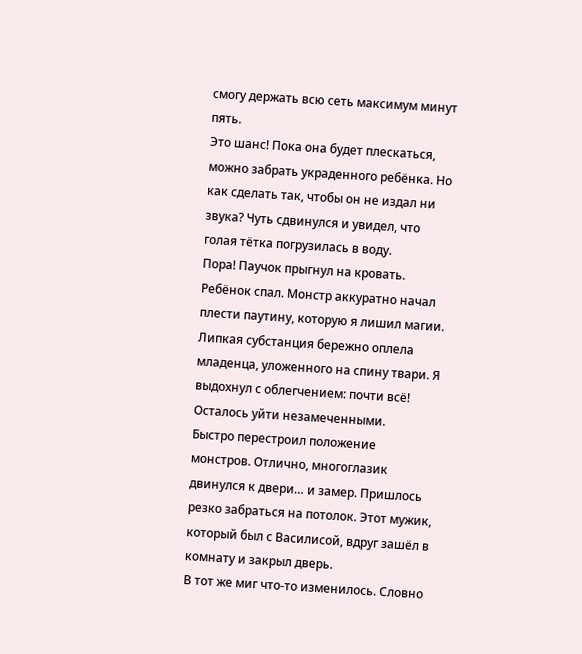смогу держать всю сеть максимум минут пять.
Это шанс! Пока она будет плескаться, можно забрать украденного ребёнка. Но как сделать так, чтобы он не издал ни звука? Чуть сдвинулся и увидел, что голая тётка погрузилась в воду.
Пора! Паучок прыгнул на кровать. Ребёнок спал. Монстр аккуратно начал плести паутину, которую я лишил магии. Липкая субстанция бережно оплела младенца, уложенного на спину твари. Я выдохнул с облегчением: почти всё! Осталось уйти незамеченными.
Быстро перестроил положение монстров. Отлично, многоглазик двинулся к двери… и замер. Пришлось резко забраться на потолок. Этот мужик, который был с Василисой, вдруг зашёл в комнату и закрыл дверь.
В тот же миг что-то изменилось. Словно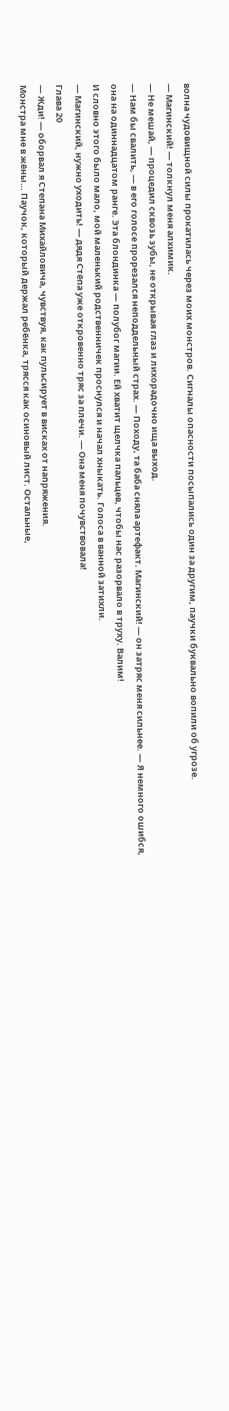волна чудовищной силы прокатилась через моих монстров. Сигналы опасности посыпались один за другим, паучки буквально вопили об угрозе.
— Магинский! — толкнул меня алхимик.
— Не мешай, — процедил сквозь зубы, не открывая глаз и лихорадочно ища выход.
— Нам бы свалить, — в его голосе прорезался неподдельный страх. — Походу, та баба сняла артефакт. Магинский! — он затряс меня сильнее. — Я немного ошибся, она на одиннадцатом ранге. Эта блондинка — полубог магии. Ей хватит щелчка пальцев, чтобы нас разорвало в труху. Валим!
И словно этого было мало, мой маленький родственничек проснулся и начал хныкать. Голоса в ванной затихли.
— Магинский, нужно уходить! — дядя Стёпа уже откровенно тряс за плечи. — Она меня почувствовала!
Глава 20
— Жди! — оборвал я Степана Михайловича, чувствуя, как пульсирует в висках от напряжения.
Монстра мне в жёны… Паучок, который держал ребёнка, трясся как осиновый лист. Остальные,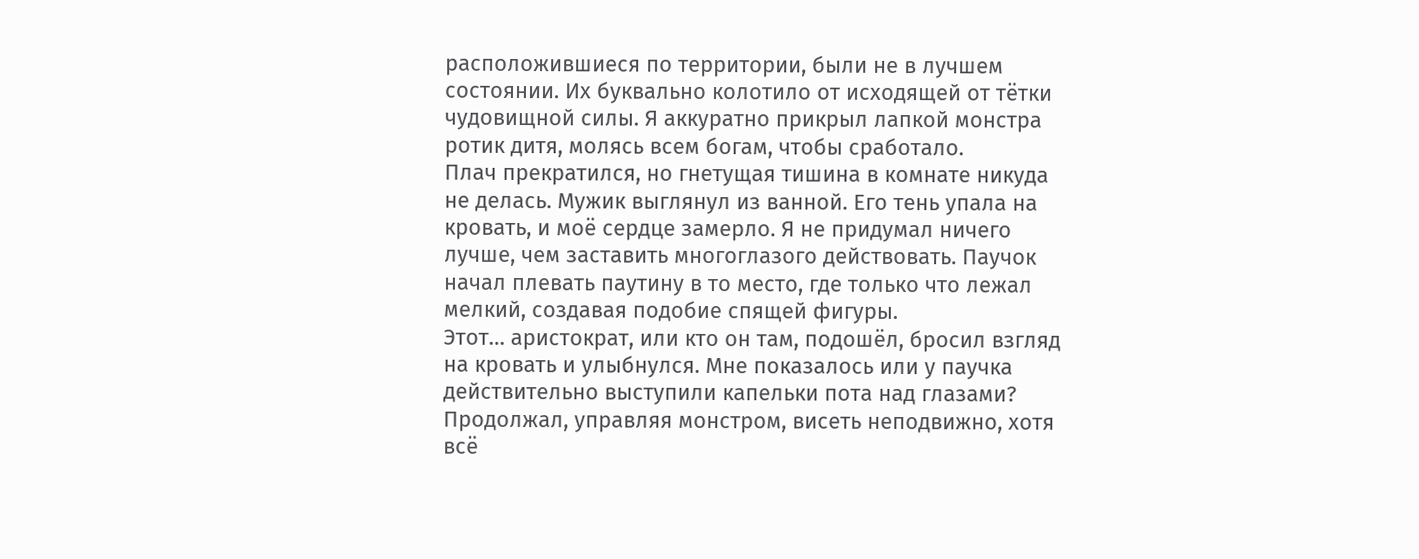расположившиеся по территории, были не в лучшем состоянии. Их буквально колотило от исходящей от тётки чудовищной силы. Я аккуратно прикрыл лапкой монстра ротик дитя, молясь всем богам, чтобы сработало.
Плач прекратился, но гнетущая тишина в комнате никуда не делась. Мужик выглянул из ванной. Его тень упала на кровать, и моё сердце замерло. Я не придумал ничего лучше, чем заставить многоглазого действовать. Паучок начал плевать паутину в то место, где только что лежал мелкий, создавая подобие спящей фигуры.
Этот… аристократ, или кто он там, подошёл, бросил взгляд на кровать и улыбнулся. Мне показалось или у паучка действительно выступили капельки пота над глазами? Продолжал, управляя монстром, висеть неподвижно, хотя всё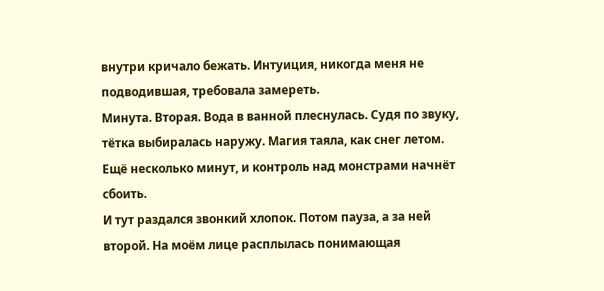внутри кричало бежать. Интуиция, никогда меня не подводившая, требовала замереть.
Минута. Вторая. Вода в ванной плеснулась. Судя по звуку, тётка выбиралась наружу. Магия таяла, как снег летом. Ещё несколько минут, и контроль над монстрами начнёт сбоить.
И тут раздался звонкий хлопок. Потом пауза, а за ней второй. На моём лице расплылась понимающая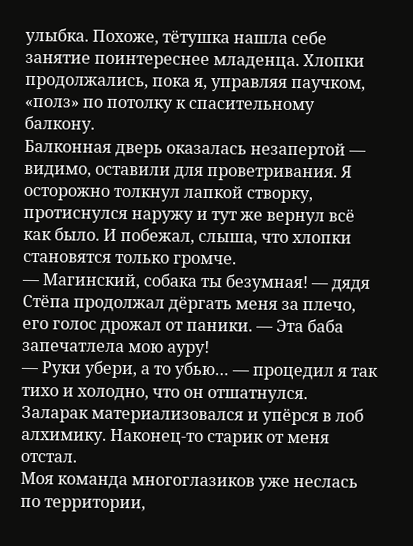улыбка. Похоже, тётушка нашла себе занятие поинтереснее младенца. Хлопки продолжались, пока я, управляя паучком, «полз» по потолку к спасительному балкону.
Балконная дверь оказалась незапертой — видимо, оставили для проветривания. Я осторожно толкнул лапкой створку, протиснулся наружу и тут же вернул всё как было. И побежал, слыша, что хлопки становятся только громче.
— Магинский, собака ты безумная! — дядя Стёпа продолжал дёргать меня за плечо, его голос дрожал от паники. — Эта баба запечатлела мою ауру!
— Руки убери, а то убью… — процедил я так тихо и холодно, что он отшатнулся.
Заларак материализовался и упёрся в лоб алхимику. Наконец-то старик от меня отстал.
Моя команда многоглазиков уже неслась по территории,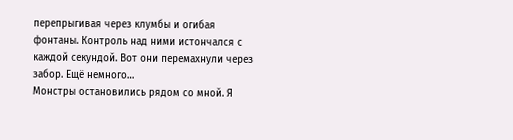перепрыгивая через клумбы и огибая фонтаны. Контроль над ними истончался с каждой секундой. Вот они перемахнули через забор. Ещё немного…
Монстры остановились рядом со мной. Я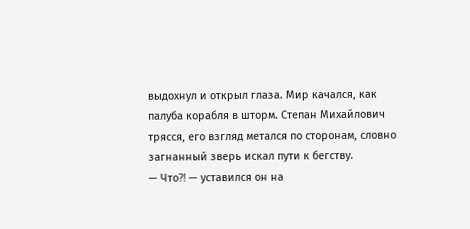выдохнул и открыл глаза. Мир качался, как палуба корабля в шторм. Степан Михайлович трясся, его взгляд метался по сторонам, словно загнанный зверь искал пути к бегству.
— Что⁈ — уставился он на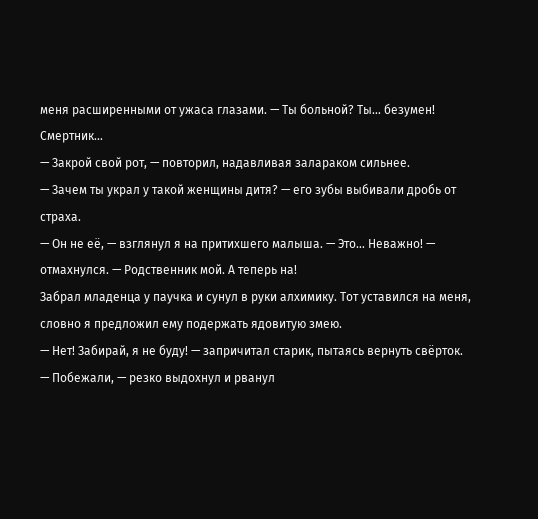меня расширенными от ужаса глазами. — Ты больной? Ты… безумен! Смертник…
— Закрой свой рот, — повторил, надавливая залараком сильнее.
— Зачем ты украл у такой женщины дитя? — его зубы выбивали дробь от страха.
— Он не её, — взглянул я на притихшего малыша. — Это… Неважно! — отмахнулся. — Родственник мой. А теперь на!
Забрал младенца у паучка и сунул в руки алхимику. Тот уставился на меня, словно я предложил ему подержать ядовитую змею.
— Нет! Забирай, я не буду! — запричитал старик, пытаясь вернуть свёрток.
— Побежали, — резко выдохнул и рванул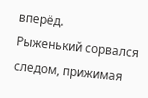вперёд.
Рыженький сорвался следом, прижимая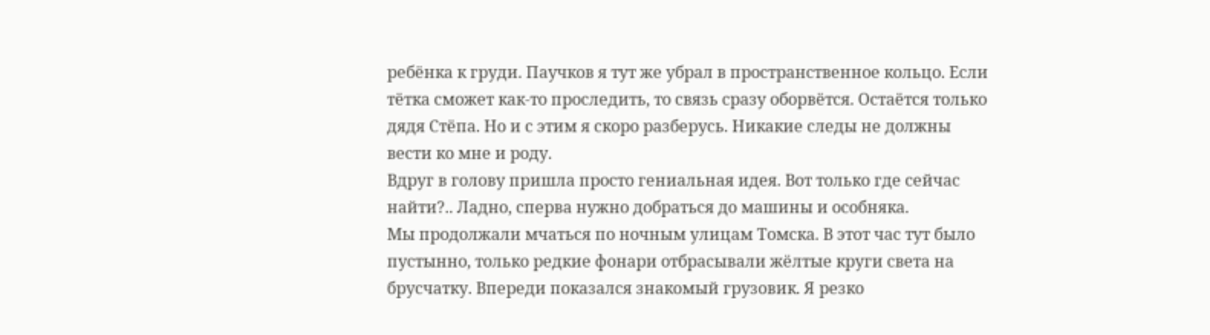ребёнка к груди. Паучков я тут же убрал в пространственное кольцо. Если тётка сможет как-то проследить, то связь сразу оборвётся. Остаётся только дядя Стёпа. Но и с этим я скоро разберусь. Никакие следы не должны вести ко мне и роду.
Вдруг в голову пришла просто гениальная идея. Вот только где сейчас найти?.. Ладно, сперва нужно добраться до машины и особняка.
Мы продолжали мчаться по ночным улицам Томска. В этот час тут было пустынно, только редкие фонари отбрасывали жёлтые круги света на брусчатку. Впереди показался знакомый грузовик. Я резко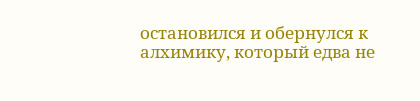остановился и обернулся к алхимику, который едва не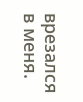врезался в меня.